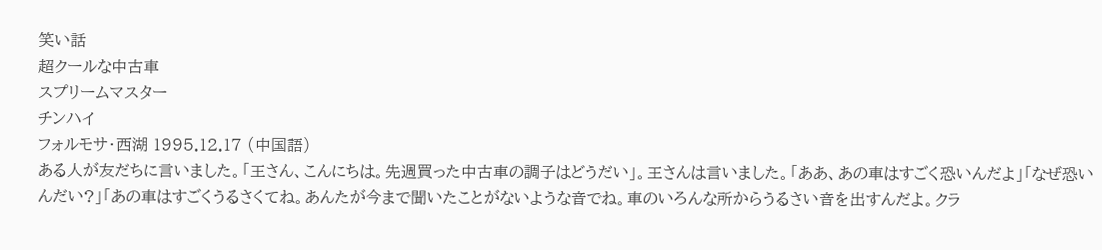笑い話
超クールな中古車
スプリームマスター
チンハイ
フォルモサ・西湖 1995.12.17 (中国語)
ある人が友だちに言いました。「王さん、こんにちは。先週買った中古車の調子はどうだい」。王さんは言いました。「ああ、あの車はすごく恐いんだよ」「なぜ恐いんだい?」「あの車はすごくうるさくてね。あんたが今まで聞いたことがないような音でね。車のいろんな所からうるさい音を出すんだよ。クラ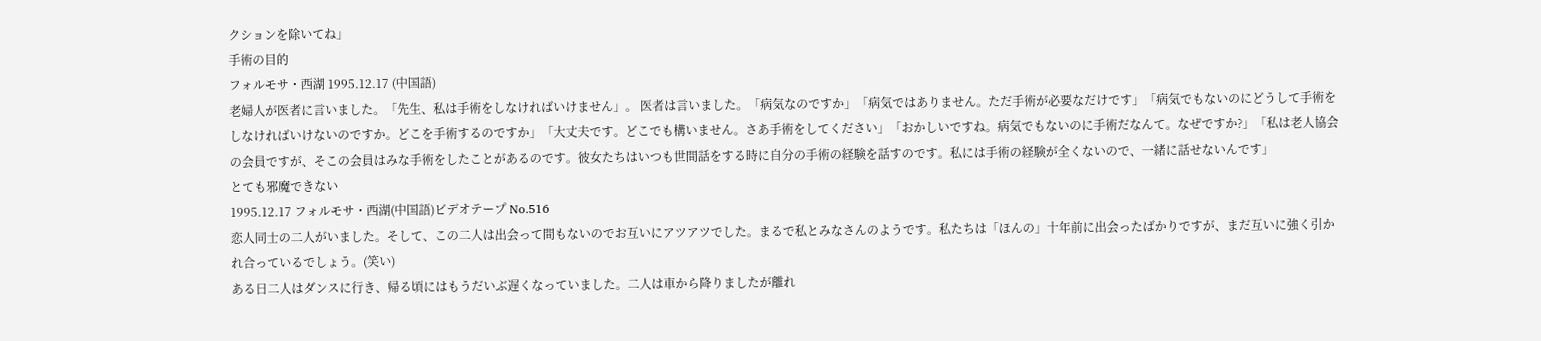クションを除いてね」
手術の目的
フォルモサ・西湖 1995.12.17 (中国語)
老婦人が医者に言いました。「先生、私は手術をしなければいけません」。 医者は言いました。「病気なのですか」「病気ではありません。ただ手術が必要なだけです」「病気でもないのにどうして手術をしなければいけないのですか。どこを手術するのですか」「大丈夫です。どこでも構いません。さあ手術をしてください」「おかしいですね。病気でもないのに手術だなんて。なぜですか?」「私は老人協会の会員ですが、そこの会員はみな手術をしたことがあるのです。彼女たちはいつも世間話をする時に自分の手術の経験を話すのです。私には手術の経験が全くないので、一緒に話せないんです」
とても邪魔できない
1995.12.17 フォルモサ・西湖(中国語)ビデオテープ No.516
恋人同士の二人がいました。そして、この二人は出会って間もないのでお互いにアツアツでした。まるで私とみなさんのようです。私たちは「ほんの」十年前に出会ったばかりですが、まだ互いに強く引かれ合っているでしょう。(笑い)
ある日二人はダンスに行き、帰る頃にはもうだいぶ遅くなっていました。二人は車から降りましたが離れ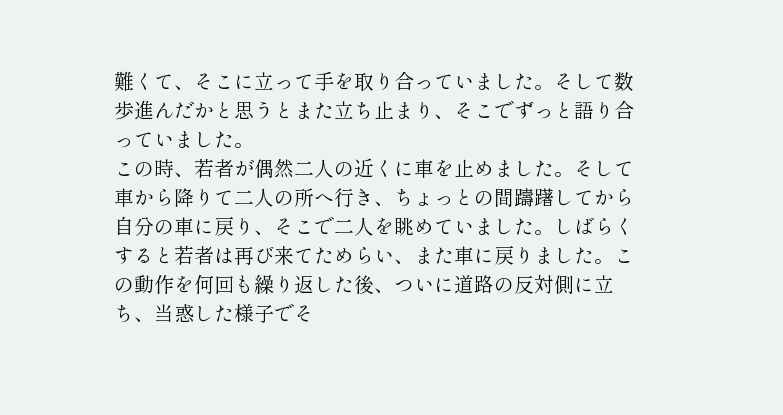難くて、そこに立って手を取り合っていました。そして数歩進んだかと思うとまた立ち止まり、そこでずっと語り合っていました。
この時、若者が偶然二人の近くに車を止めました。そして車から降りて二人の所へ行き、ちょっとの間躊躇してから自分の車に戻り、そこで二人を眺めていました。しばらくすると若者は再び来てためらい、また車に戻りました。この動作を何回も繰り返した後、ついに道路の反対側に立ち、当惑した様子でそ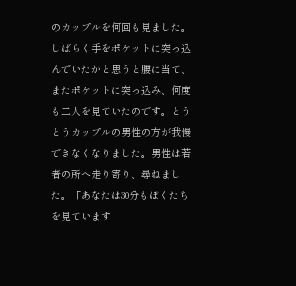のカップルを何回も見ました。しばらく手をポケットに突っ込んでいたかと思うと腰に当て、またポケットに突っ込み、何度も二人を見ていたのです。とうとうカップルの男性の方が我慢できなくなりました。男性は若者の所へ走り寄り、尋ねました。「あなたは30分もぼくたちを見ています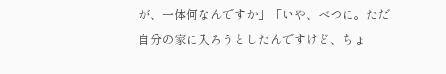が、一体何なんですか」「いや、べつに。ただ自分の家に入ろうとしたんですけど、ちょ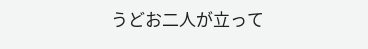うどお二人が立って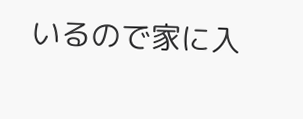いるので家に入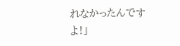れなかったんですよ!」